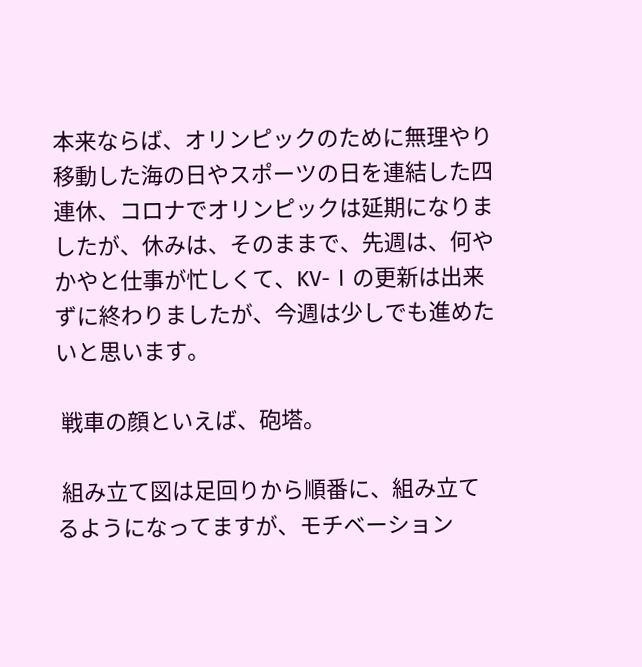本来ならば、オリンピックのために無理やり移動した海の日やスポーツの日を連結した四連休、コロナでオリンピックは延期になりましたが、休みは、そのままで、先週は、何やかやと仕事が忙しくて、KV-Ⅰの更新は出来ずに終わりましたが、今週は少しでも進めたいと思います。

 戦車の顔といえば、砲塔。

 組み立て図は足回りから順番に、組み立てるようになってますが、モチベーション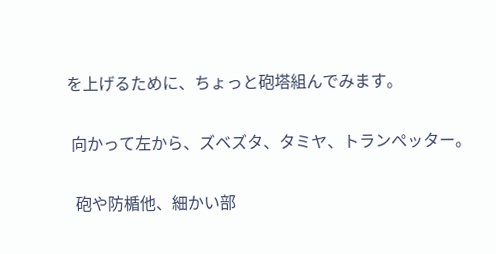を上げるために、ちょっと砲塔組んでみます。

 向かって左から、ズベズタ、タミヤ、トランぺッター。

  砲や防楯他、細かい部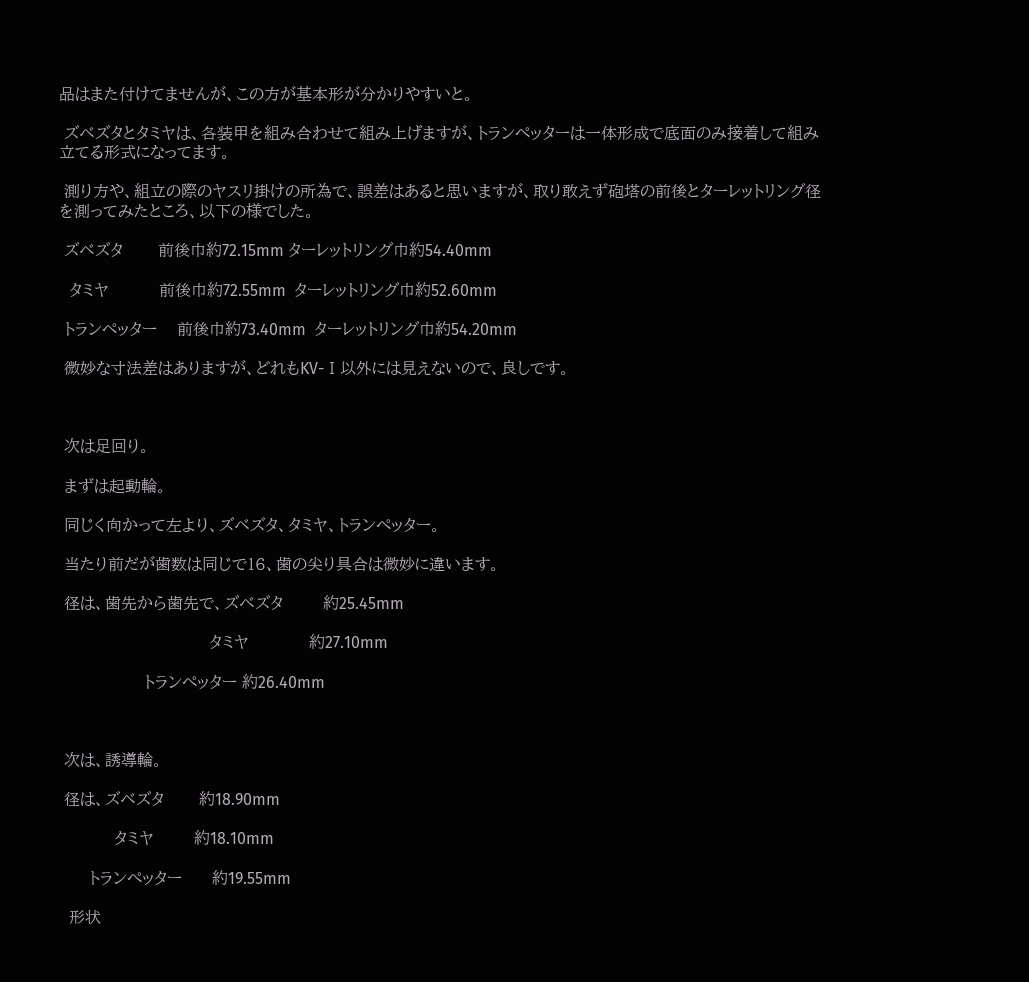品はまた付けてませんが、この方が基本形が分かりやすいと。

 ズベズタとタミヤは、各装甲を組み合わせて組み上げますが、トランぺッターは一体形成で底面のみ接着して組み立てる形式になってます。

 測り方や、組立の際のヤスリ掛けの所為で、誤差はあると思いますが、取り敢えず砲塔の前後とターレットリング径を測ってみたところ、以下の様でした。

 ズベズタ       前後巾約72.15mm ターレットリング巾約54.40mm

  タミヤ          前後巾約72.55mm  ターレットリング巾約52.60mm

 トランぺッター    前後巾約73.40mm  ターレットリング巾約54.20mm

 微妙な寸法差はありますが、どれもKV-Ⅰ以外には見えないので、良しです。



 次は足回り。

 まずは起動輪。

 同じく向かって左より、ズベズタ、タミヤ、トランぺッター。

 当たり前だが歯数は同じで16、歯の尖り具合は微妙に違います。

 径は、歯先から歯先で、ズベズタ        約25.45mm

                              タミヤ            約27.10mm

                 トランぺッター 約26.40mm



 次は、誘導輪。

 径は、ズベズタ       約18.90mm

           タミヤ        約18.10mm

      トランぺッター      約19.55mm

  形状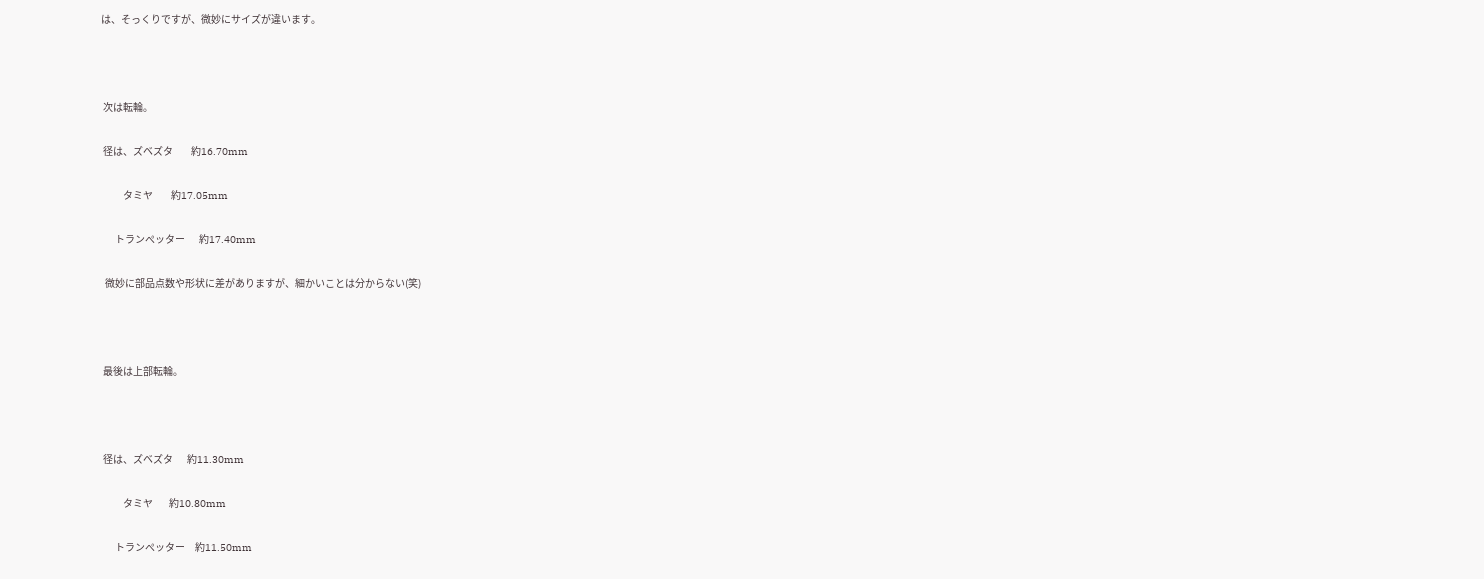は、そっくりですが、微妙にサイズが違います。



 次は転輪。

 径は、ズベズタ         約16.70mm

           タミヤ         約17.05mm

       トランぺッター       約17.40mm

  微妙に部品点数や形状に差がありますが、細かいことは分からない(笑)



 最後は上部転輪。



 径は、ズベズタ       約11.30mm

           タミヤ        約10.80mm

       トランぺッター     約11.50mm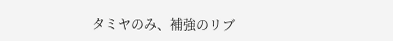タミヤのみ、補強のリブ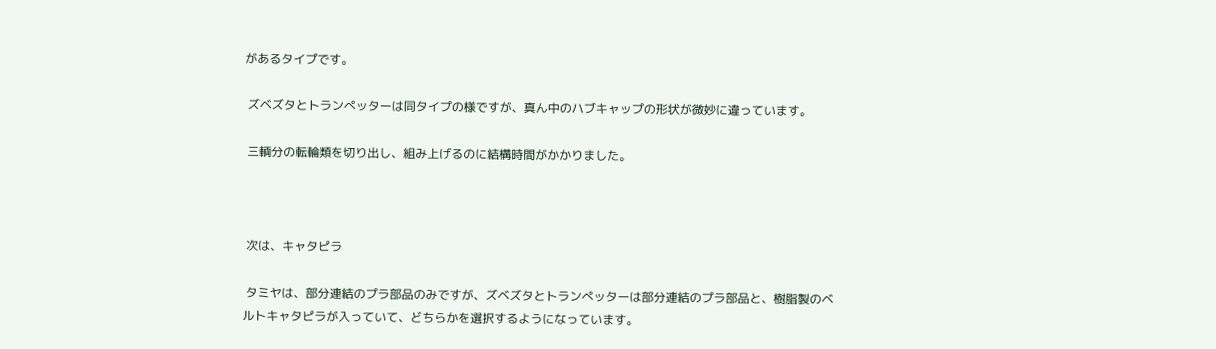があるタイプです。

 ズベズタとトランぺッターは同タイプの様ですが、真ん中のハブキャップの形状が微妙に違っています。

 三輌分の転輪類を切り出し、組み上げるのに結構時間がかかりました。



 次は、キャタピラ

 タミヤは、部分連結のプラ部品のみですが、ズベズタとトランぺッターは部分連結のプラ部品と、樹脂製のベルトキャタピラが入っていて、どちらかを選択するようになっています。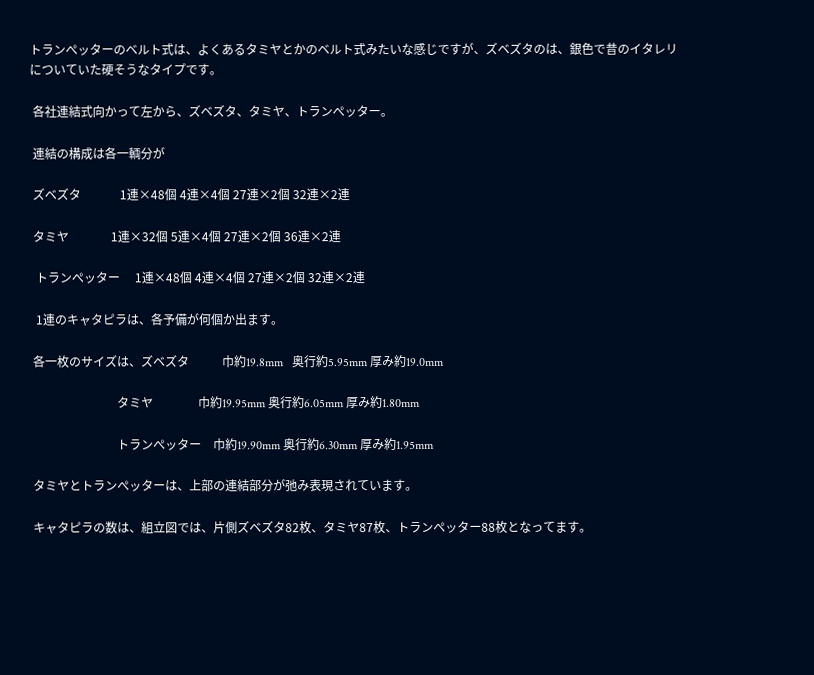トランぺッターのベルト式は、よくあるタミヤとかのベルト式みたいな感じですが、ズベズタのは、銀色で昔のイタレリについていた硬そうなタイプです。

 各社連結式向かって左から、ズベズタ、タミヤ、トランぺッター。

 連結の構成は各一輌分が

 ズベズタ             1連×48個 4連×4個 27連×2個 32連×2連

 タミヤ              1連×32個 5連×4個 27連×2個 36連×2連

  トランぺッター     1連×48個 4連×4個 27連×2個 32連×2連

  1連のキャタピラは、各予備が何個か出ます。

 各一枚のサイズは、ズベズタ           巾約19.8mm   奥行約5.95mm 厚み約19.0mm

                             タミヤ               巾約19.95mm 奥行約6.05mm 厚み約1.80mm

                             トランぺッター    巾約19.90mm 奥行約6.30mm 厚み約1.95mm

 タミヤとトランぺッターは、上部の連結部分が弛み表現されています。

 キャタピラの数は、組立図では、片側ズベズタ82枚、タミヤ87枚、トランぺッター88枚となってます。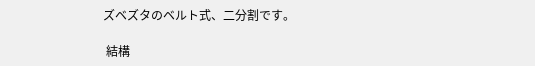ズベズタのベルト式、二分割です。

 結構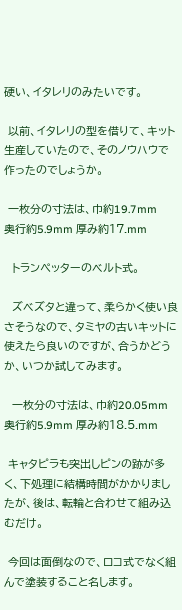硬い、イタレリのみたいです。

 以前、イタレリの型を借りて、キット生産していたので、そのノウハウで作ったのでしょうか。

 一枚分の寸法は、巾約19.7mm   奥行約5.9mm 厚み約17.mm

  トランぺッターのベルト式。

  ズベズタと違って、柔らかく使い良さそうなので、タミヤの古いキットに使えたら良いのですが、合うかどうか、いつか試してみます。

  一枚分の寸法は、巾約20.05mm   奥行約5.9mm 厚み約18.5.mm

 キャタピラも突出しピンの跡が多く、下処理に結構時間がかかりましたが、後は、転輪と合わせて組み込むだけ。

 今回は面倒なので、ロコ式でなく組んで塗装すること名します。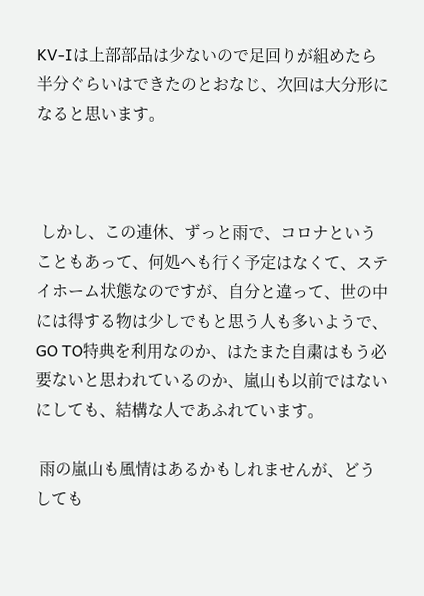KV-Ⅰは上部部品は少ないので足回りが組めたら半分ぐらいはできたのとおなじ、次回は大分形になると思います。



 しかし、この連休、ずっと雨で、コロナということもあって、何処へも行く予定はなくて、ステイホーム状態なのですが、自分と違って、世の中には得する物は少しでもと思う人も多いようで、GO TO特典を利用なのか、はたまた自粛はもう必要ないと思われているのか、嵐山も以前ではないにしても、結構な人であふれています。

 雨の嵐山も風情はあるかもしれませんが、どうしても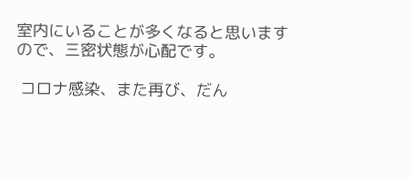室内にいることが多くなると思いますので、三密状態が心配です。

 コロナ感染、また再び、だん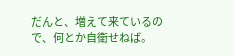だんと、増えて来ているので、何とか自衛せねば。